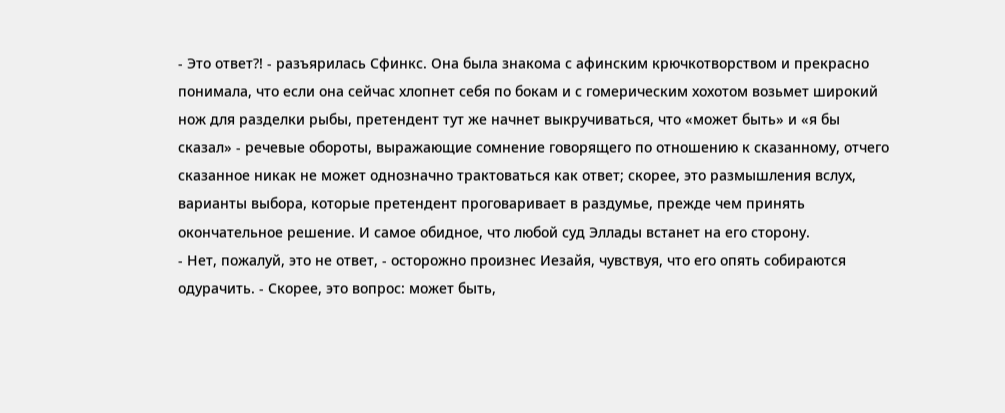- Это ответ?! - разъярилась Сфинкс. Она была знакома с афинским крючкотворством и прекрасно понимала, что если она сейчас хлопнет себя по бокам и с гомерическим хохотом возьмет широкий нож для разделки рыбы, претендент тут же начнет выкручиваться, что «может быть» и «я бы сказал» - речевые обороты, выражающие сомнение говорящего по отношению к сказанному, отчего сказанное никак не может однозначно трактоваться как ответ; скорее, это размышления вслух, варианты выбора, которые претендент проговаривает в раздумье, прежде чем принять окончательное решение. И самое обидное, что любой суд Эллады встанет на его сторону.
- Нет, пожалуй, это не ответ, - осторожно произнес Иезайя, чувствуя, что его опять собираются одурачить. - Скорее, это вопрос: может быть,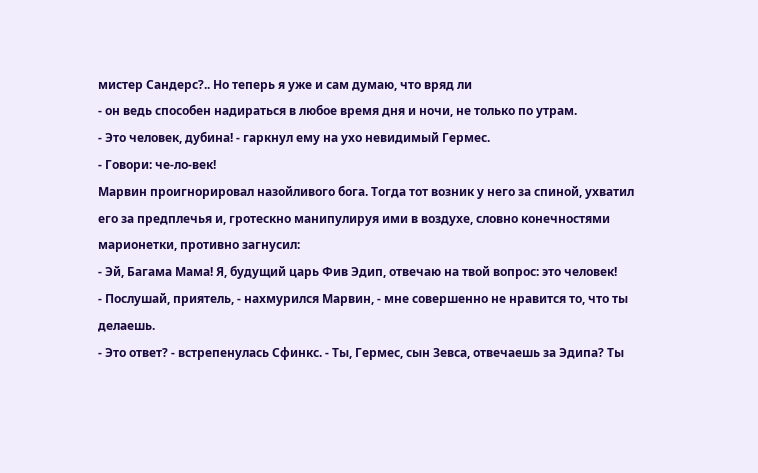мистер Сандерс?.. Но теперь я уже и сам думаю, что вряд ли
- он ведь способен надираться в любое время дня и ночи, не только по утрам.
- Это человек, дубина! - гаркнул ему на ухо невидимый Гермес.
- Говори: че-ло-век!
Марвин проигнорировал назойливого бога. Тогда тот возник у него за спиной, ухватил его за предплечья и, гротескно манипулируя ими в воздухе, словно конечностями марионетки, противно загнусил:
- Эй, Багама Мама! Я, будущий царь Фив Эдип, отвечаю на твой вопрос: это человек!
- Послушай, приятель, - нахмурился Марвин, - мне совершенно не нравится то, что ты делаешь.
- Это ответ? - встрепенулась Сфинкс. - Ты, Гермес, сын Зевса, отвечаешь за Эдипа? Ты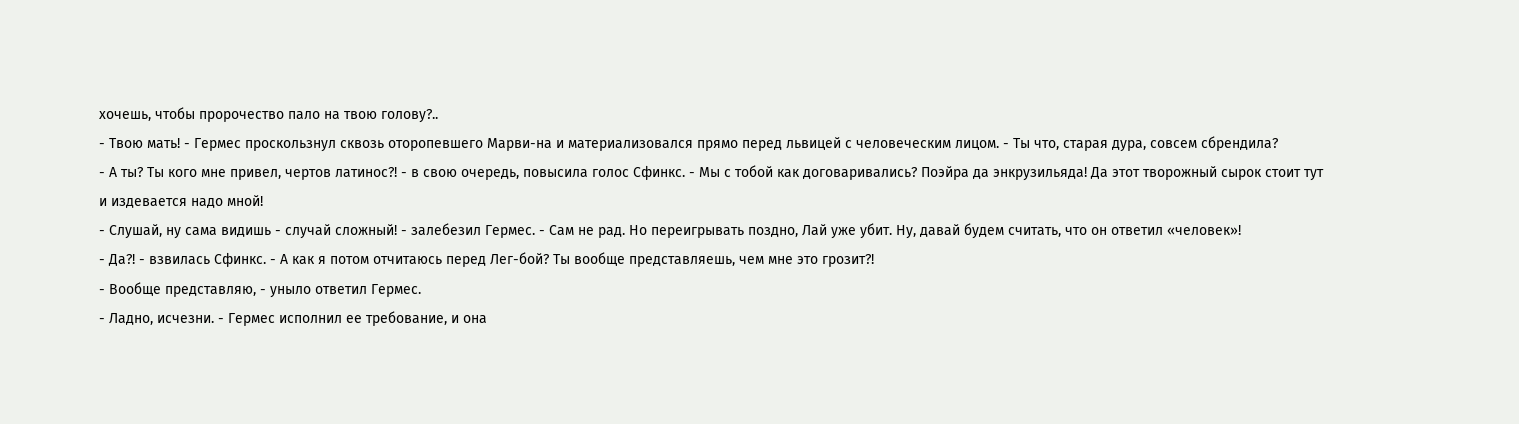хочешь, чтобы пророчество пало на твою голову?..
- Твою мать! - Гермес проскользнул сквозь оторопевшего Марви-на и материализовался прямо перед львицей с человеческим лицом. - Ты что, старая дура, совсем сбрендила?
- А ты? Ты кого мне привел, чертов латинос?! - в свою очередь, повысила голос Сфинкс. - Мы с тобой как договаривались? Поэйра да энкрузильяда! Да этот творожный сырок стоит тут и издевается надо мной!
- Слушай, ну сама видишь - случай сложный! - залебезил Гермес. - Сам не рад. Но переигрывать поздно, Лай уже убит. Ну, давай будем считать, что он ответил «человек»!
- Да?! - взвилась Сфинкс. - А как я потом отчитаюсь перед Лег-бой? Ты вообще представляешь, чем мне это грозит?!
- Вообще представляю, - уныло ответил Гермес.
- Ладно, исчезни. - Гермес исполнил ее требование, и она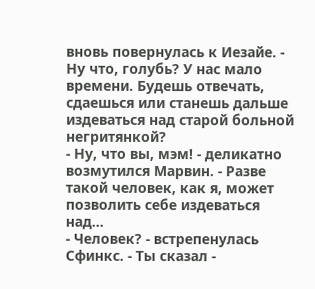вновь повернулась к Иезайе. - Ну что, голубь? У нас мало времени. Будешь отвечать, сдаешься или станешь дальше издеваться над старой больной негритянкой?
- Ну, что вы, мэм! - деликатно возмутился Марвин. - Разве такой человек, как я, может позволить себе издеваться над…
- Человек? - встрепенулась Сфинкс. - Ты сказал -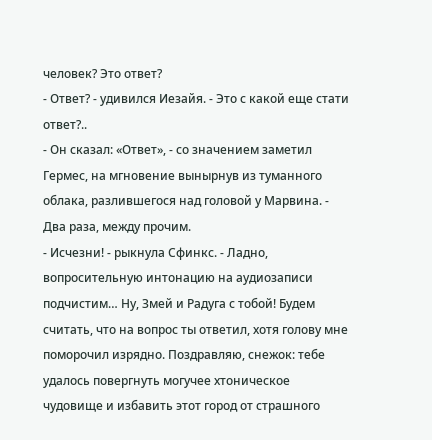человек? Это ответ?
- Ответ? - удивился Иезайя. - Это с какой еще стати ответ?..
- Он сказал: «Ответ», - со значением заметил Гермес, на мгновение вынырнув из туманного облака, разлившегося над головой у Марвина. - Два раза, между прочим.
- Исчезни! - рыкнула Сфинкс. - Ладно, вопросительную интонацию на аудиозаписи подчистим… Ну, Змей и Радуга с тобой! Будем считать, что на вопрос ты ответил, хотя голову мне поморочил изрядно. Поздравляю, снежок: тебе удалось повергнуть могучее хтоническое чудовище и избавить этот город от страшного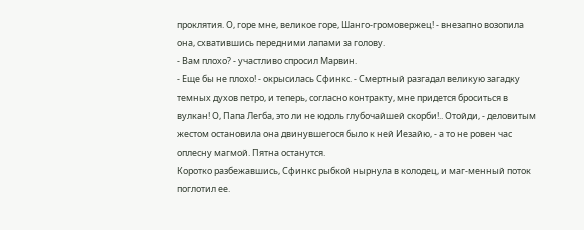проклятия. О, горе мне, великое горе, Шанго-громовержец! - внезапно возопила она, схватившись передними лапами за голову.
- Вам плохо? - участливо спросил Марвин.
- Еще бы не плохо! - окрысилась Сфинкс. - Смертный разгадал великую загадку темных духов петро, и теперь, согласно контракту, мне придется броситься в вулкан! О, Папа Легба, это ли не юдоль глубочайшей скорби!.. Отойди, - деловитым жестом остановила она двинувшегося было к ней Иезайю, - а то не ровен час оплесну магмой. Пятна останутся.
Коротко разбежавшись, Сфинкс рыбкой нырнула в колодец, и маг-менный поток поглотил ее.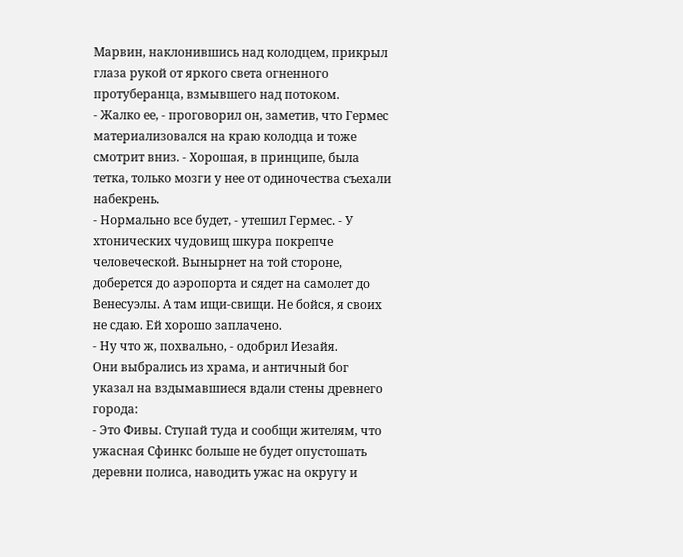Марвин, наклонившись над колодцем, прикрыл глаза рукой от яркого света огненного протуберанца, взмывшего над потоком.
- Жалко ее, - проговорил он, заметив, что Гермес материализовался на краю колодца и тоже смотрит вниз. - Хорошая, в принципе, была тетка, только мозги у нее от одиночества съехали набекрень.
- Нормально все будет, - утешил Гермес. - У хтонических чудовищ шкура покрепче человеческой. Вынырнет на той стороне, доберется до аэропорта и сядет на самолет до Венесуэлы. А там ищи-свищи. Не бойся, я своих не сдаю. Ей хорошо заплачено.
- Ну что ж, похвально, - одобрил Иезайя.
Они выбрались из храма, и античный бог указал на вздымавшиеся вдали стены древнего города:
- Это Фивы. Ступай туда и сообщи жителям, что ужасная Сфинкс больше не будет опустошать деревни полиса, наводить ужас на округу и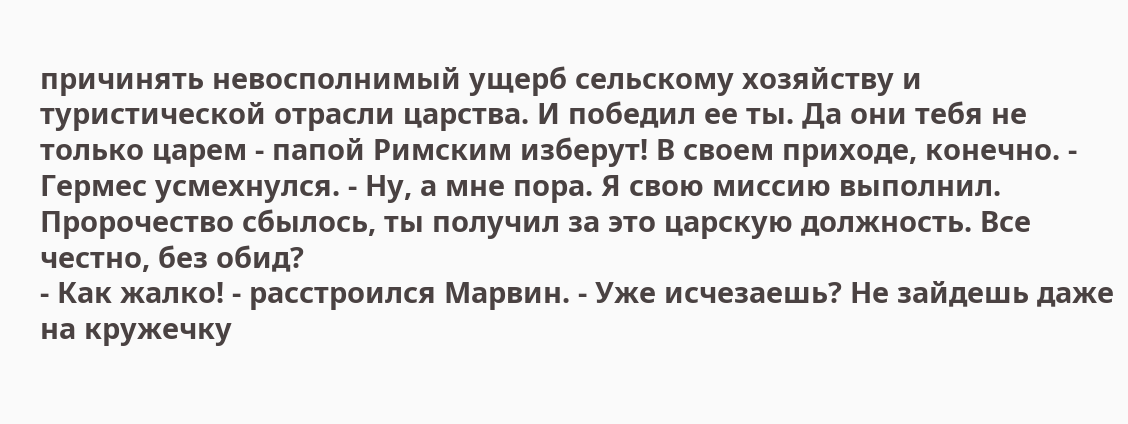причинять невосполнимый ущерб сельскому хозяйству и туристической отрасли царства. И победил ее ты. Да они тебя не только царем - папой Римским изберут! В своем приходе, конечно. - Гермес усмехнулся. - Ну, а мне пора. Я свою миссию выполнил. Пророчество сбылось, ты получил за это царскую должность. Все честно, без обид?
- Как жалко! - расстроился Марвин. - Уже исчезаешь? Не зайдешь даже на кружечку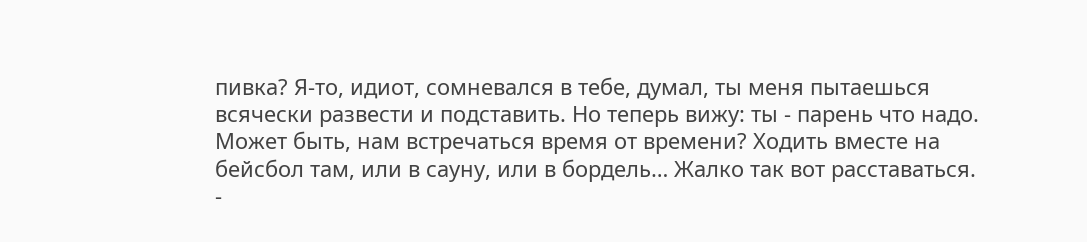пивка? Я-то, идиот, сомневался в тебе, думал, ты меня пытаешься всячески развести и подставить. Но теперь вижу: ты - парень что надо. Может быть, нам встречаться время от времени? Ходить вместе на бейсбол там, или в сауну, или в бордель… Жалко так вот расставаться.
-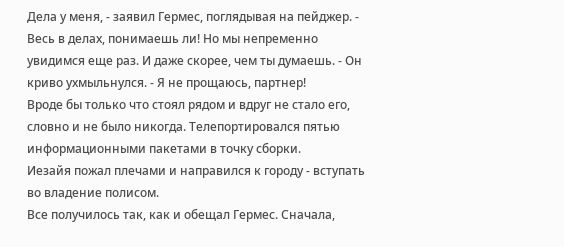Дела у меня, - заявил Гермес, поглядывая на пейджер. - Весь в делах, понимаешь ли! Но мы непременно увидимся еще раз. И даже скорее, чем ты думаешь. - Он криво ухмыльнулся. - Я не прощаюсь, партнер!
Вроде бы только что стоял рядом и вдруг не стало его, словно и не было никогда. Телепортировался пятью информационными пакетами в точку сборки.
Иезайя пожал плечами и направился к городу - вступать во владение полисом.
Все получилось так, как и обещал Гермес. Сначала,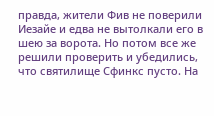правда, жители Фив не поверили Иезайе и едва не вытолкали его в шею за ворота. Но потом все же решили проверить и убедились, что святилище Сфинкс пусто. На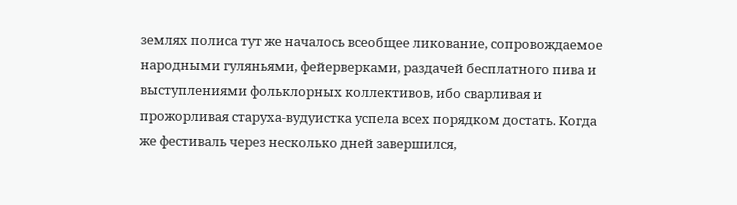землях полиса тут же началось всеобщее ликование, сопровождаемое народными гуляньями, фейерверками, раздачей бесплатного пива и выступлениями фольклорных коллективов, ибо сварливая и прожорливая старуха-вудуистка успела всех порядком достать. Когда же фестиваль через несколько дней завершился,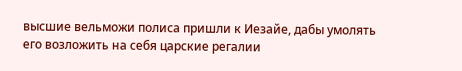высшие вельможи полиса пришли к Иезайе, дабы умолять его возложить на себя царские регалии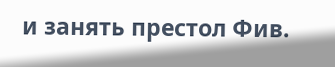и занять престол Фив.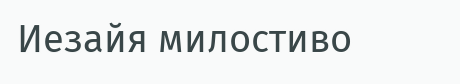Иезайя милостиво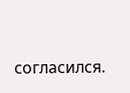согласился.